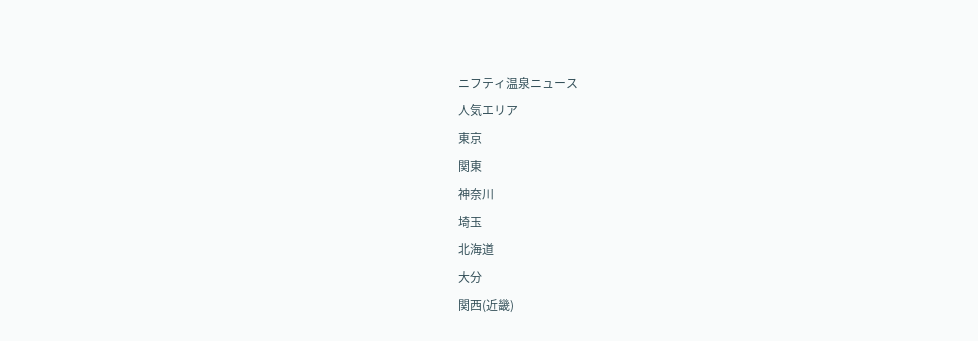ニフティ温泉ニュース
人気エリア
東京
関東
神奈川
埼玉
北海道
大分
関西(近畿)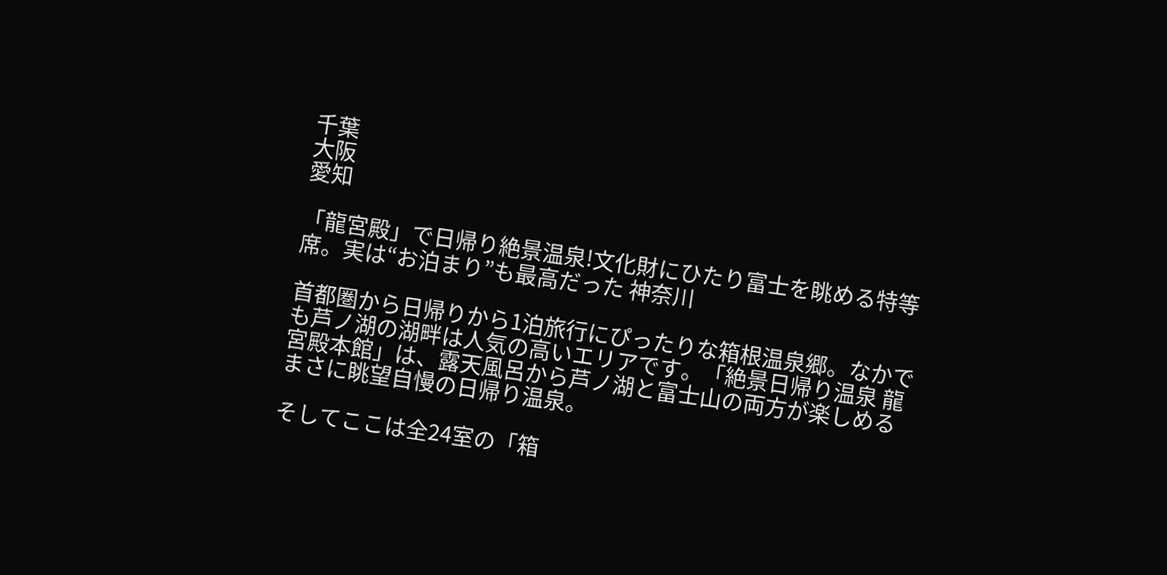千葉
大阪
愛知

「龍宮殿」で日帰り絶景温泉!文化財にひたり富士を眺める特等席。実は“お泊まり”も最高だった 神奈川

首都圏から日帰りから1泊旅行にぴったりな箱根温泉郷。なかでも芦ノ湖の湖畔は人気の高いエリアです。「絶景日帰り温泉 龍宮殿本館」は、露天風呂から芦ノ湖と富士山の両方が楽しめるまさに眺望自慢の日帰り温泉。

そしてここは全24室の「箱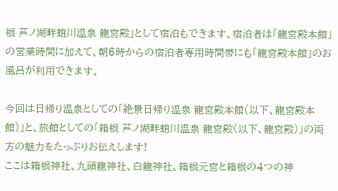根 芦ノ湖畔蛸川温泉 龍宮殿」として宿泊もできます。宿泊者は「龍宮殿本館」の営業時間に加えて、朝6時からの宿泊者専用時間帯にも「龍宮殿本館」のお風呂が利用できます。

今回は日帰り温泉としての「絶景日帰り温泉 龍宮殿本館(以下、龍宮殿本館)」と、旅館としての「箱根 芦ノ湖畔蛸川温泉 龍宮殿(以下、龍宮殿)」の両方の魅力をたっぷりお伝えします!
ここは箱根神社、九頭龍神社、白龍神社、箱根元宮と箱根の4つの神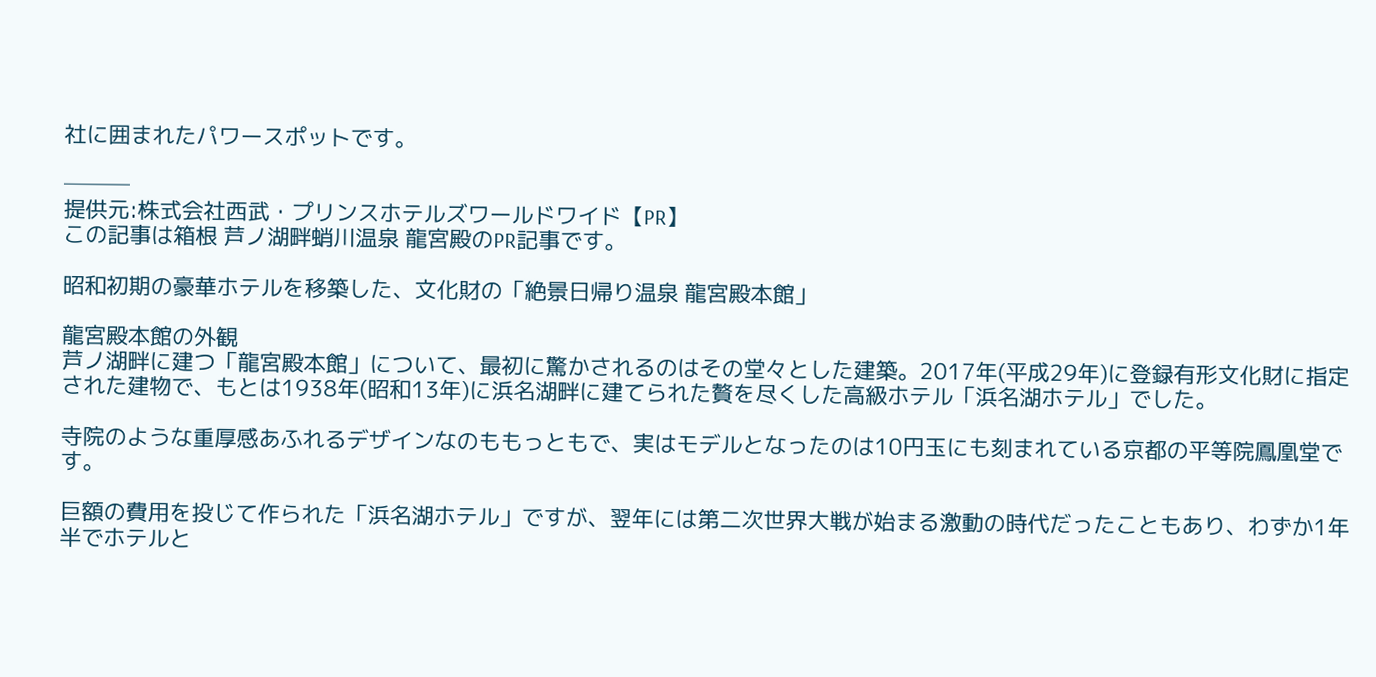社に囲まれたパワースポットです。

───
提供元:株式会社西武・プリンスホテルズワールドワイド【PR】
この記事は箱根 芦ノ湖畔蛸川温泉 龍宮殿のPR記事です。

昭和初期の豪華ホテルを移築した、文化財の「絶景日帰り温泉 龍宮殿本館」

龍宮殿本館の外観
芦ノ湖畔に建つ「龍宮殿本館」について、最初に驚かされるのはその堂々とした建築。2017年(平成29年)に登録有形文化財に指定された建物で、もとは1938年(昭和13年)に浜名湖畔に建てられた贅を尽くした高級ホテル「浜名湖ホテル」でした。

寺院のような重厚感あふれるデザインなのももっともで、実はモデルとなったのは10円玉にも刻まれている京都の平等院鳳凰堂です。

巨額の費用を投じて作られた「浜名湖ホテル」ですが、翌年には第二次世界大戦が始まる激動の時代だったこともあり、わずか1年半でホテルと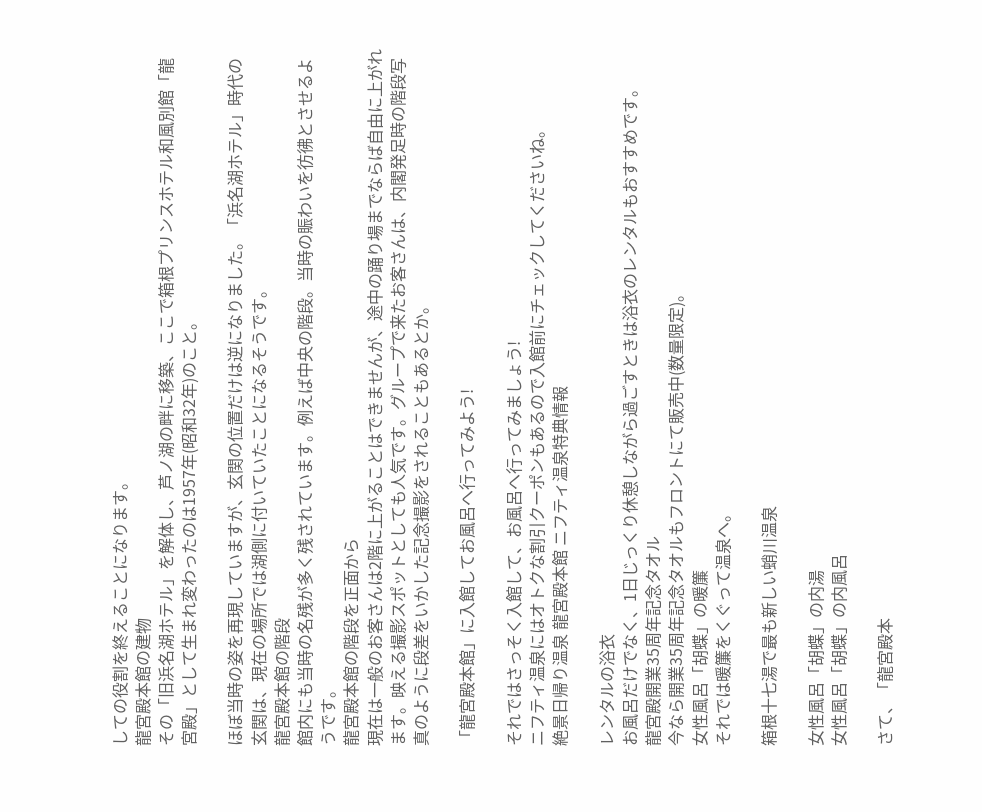しての役割を終えることになります。
龍宮殿本館の建物
その「旧浜名湖ホテル」を解体し、芦ノ湖の畔に移築、ここで箱根プリンスホテル和風別館「龍宮殿」として生まれ変わったのは1957年(昭和32年)のこと。

ほぼ当時の姿を再現していますが、玄関の位置だけは逆になりました。「浜名湖ホテル」時代の玄関は、現在の場所では湖側に付いていたことになるそうです。
龍宮殿本館の階段
館内にも当時の名残が多く残されています。例えば中央の階段。当時の賑わいを彷彿とさせるようです。
龍宮殿本館の階段を正面から
現在は一般のお客さんは2階に上がることはできませんが、途中の踊り場までならば自由に上がれます。映える撮影スポットとしても人気です。グループで来たお客さんは、内閣発足時の階段写真のように段差をいかした記念撮影をされることもあるとか。

「龍宮殿本館」に入館してお風呂へ行ってみよう!

それではさっそく入館して、お風呂へ行ってみましょう!
ニフティ温泉にはオトクな割引クーポンもあるので入館前にチェックしてくださいね。
絶景日帰り温泉 龍宮殿本館 ニフティ温泉特典情報

レンタルの浴衣
お風呂だけでなく、1日じっくり休憩しながら過ごすときは浴衣のレンタルもおすすめです。
龍宮殿開業35周年記念タオル
今なら開業35周年記念タオルもフロントにて販売中(数量限定)。
女性風呂「胡蝶」の暖簾
それでは暖簾をくぐって温泉へ。

箱根十七湯で最も新しい蛸川温泉

女性風呂「胡蝶」の内湯
女性風呂「胡蝶」の内風呂

さて、「龍宮殿本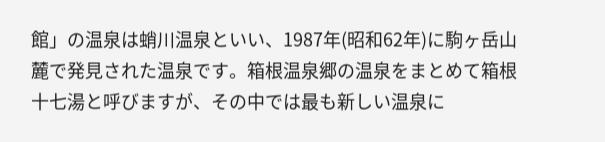館」の温泉は蛸川温泉といい、1987年(昭和62年)に駒ヶ岳山麓で発見された温泉です。箱根温泉郷の温泉をまとめて箱根十七湯と呼びますが、その中では最も新しい温泉に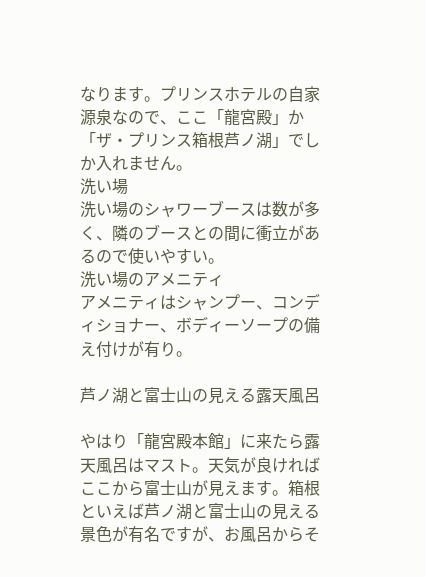なります。プリンスホテルの自家源泉なので、ここ「龍宮殿」か「ザ・プリンス箱根芦ノ湖」でしか入れません。
洗い場
洗い場のシャワーブースは数が多く、隣のブースとの間に衝立があるので使いやすい。
洗い場のアメニティ
アメニティはシャンプー、コンディショナー、ボディーソープの備え付けが有り。

芦ノ湖と富士山の見える露天風呂

やはり「龍宮殿本館」に来たら露天風呂はマスト。天気が良ければここから富士山が見えます。箱根といえば芦ノ湖と富士山の見える景色が有名ですが、お風呂からそ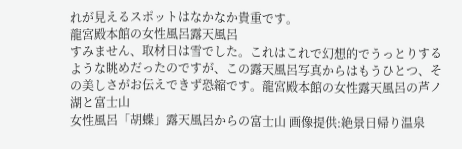れが見えるスポットはなかなか貴重です。
龍宮殿本館の女性風呂露天風呂
すみません、取材日は雪でした。これはこれで幻想的でうっとりするような眺めだったのですが、この露天風呂写真からはもうひとつ、その美しさがお伝えできず恐縮です。龍宮殿本館の女性露天風呂の芦ノ湖と富士山
女性風呂「胡蝶」露天風呂からの富士山 画像提供:絶景日帰り温泉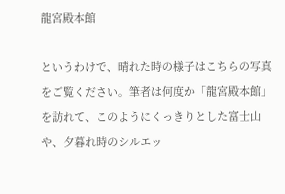龍宮殿本館

というわけで、晴れた時の様子はこちらの写真をご覧ください。筆者は何度か「龍宮殿本館」を訪れて、このようにくっきりとした富士山や、夕暮れ時のシルエッ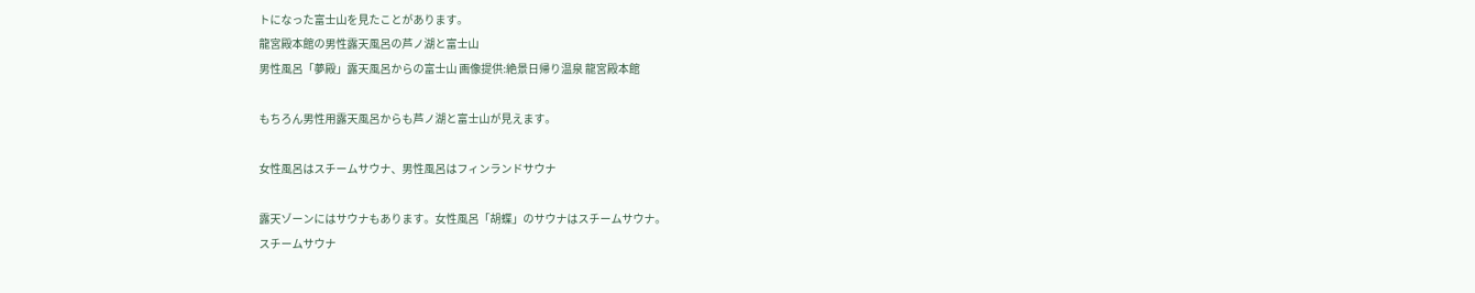トになった富士山を見たことがあります。
龍宮殿本館の男性露天風呂の芦ノ湖と富士山
男性風呂「夢殿」露天風呂からの富士山 画像提供:絶景日帰り温泉 龍宮殿本館

もちろん男性用露天風呂からも芦ノ湖と富士山が見えます。

女性風呂はスチームサウナ、男性風呂はフィンランドサウナ

露天ゾーンにはサウナもあります。女性風呂「胡蝶」のサウナはスチームサウナ。
スチームサウナ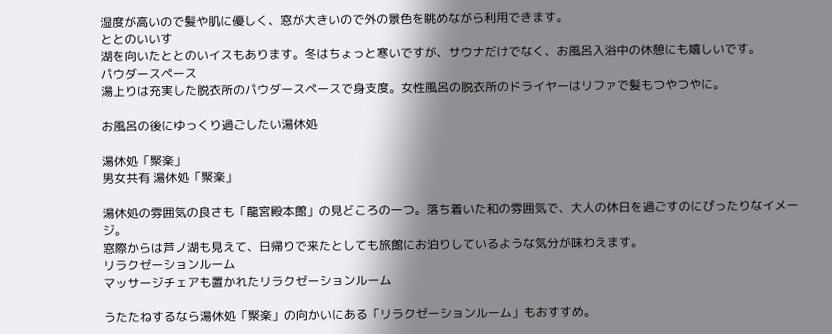湿度が高いので髪や肌に優しく、窓が大きいので外の景色を眺めながら利用できます。
ととのいいす
湖を向いたととのいイスもあります。冬はちょっと寒いですが、サウナだけでなく、お風呂入浴中の休憩にも嬉しいです。
パウダースペース
湯上りは充実した脱衣所のパウダースペースで身支度。女性風呂の脱衣所のドライヤーはリファで髪もつやつやに。

お風呂の後にゆっくり過ごしたい湯休処

湯休処「聚楽」
男女共有 湯休処「聚楽」

湯休処の雰囲気の良さも「龍宮殿本館」の見どころの一つ。落ち着いた和の雰囲気で、大人の休日を過ごすのにぴったりなイメージ。
窓際からは芦ノ湖も見えて、日帰りで来たとしても旅館にお泊りしているような気分が味わえます。
リラクゼーションルーム
マッサージチェアも置かれたリラクゼーションルーム

うたたねするなら湯休処「聚楽」の向かいにある「リラクゼーションルーム」もおすすめ。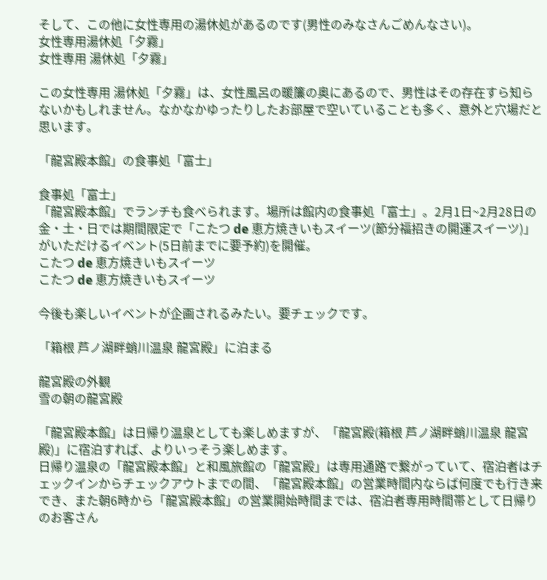そして、この他に女性専用の湯休処があるのです(男性のみなさんごめんなさい)。
女性専用湯休処「夕霧」
女性専用 湯休処「夕霧」

この女性専用 湯休処「夕霧」は、女性風呂の暖簾の奥にあるので、男性はその存在すら知らないかもしれません。なかなかゆったりしたお部屋で空いていることも多く、意外と穴場だと思います。

「龍宮殿本館」の食事処「富士」

食事処「富士」
「龍宮殿本館」でランチも食べられます。場所は館内の食事処「富士」。2月1日~2月28日の金・土・日では期間限定で「こたつ de 恵方焼きいもスイーツ(節分福招きの開運スイーツ)」がいただけるイベント(5日前までに要予約)を開催。
こたつ de 恵方焼きいもスイーツ
こたつ de 恵方焼きいもスイーツ

今後も楽しいイベントが企画されるみたい。要チェックです。

「箱根 芦ノ湖畔蛸川温泉 龍宮殿」に泊まる

龍宮殿の外観
雪の朝の龍宮殿

「龍宮殿本館」は日帰り温泉としても楽しめますが、「龍宮殿(箱根 芦ノ湖畔蛸川温泉 龍宮殿)」に宿泊すれば、よりいっそう楽しめます。
日帰り温泉の「龍宮殿本館」と和風旅館の「龍宮殿」は専用通路で繋がっていて、宿泊者はチェックインからチェックアウトまでの間、「龍宮殿本館」の営業時間内ならば何度でも行き来でき、また朝6時から「龍宮殿本館」の営業開始時間までは、宿泊者専用時間帯として日帰りのお客さん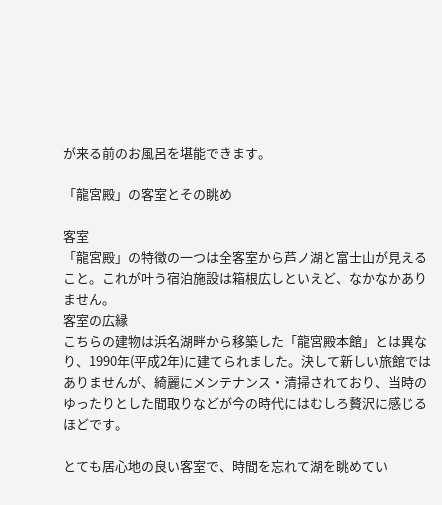が来る前のお風呂を堪能できます。

「龍宮殿」の客室とその眺め

客室
「龍宮殿」の特徴の一つは全客室から芦ノ湖と富士山が見えること。これが叶う宿泊施設は箱根広しといえど、なかなかありません。
客室の広縁
こちらの建物は浜名湖畔から移築した「龍宮殿本館」とは異なり、1990年(平成2年)に建てられました。決して新しい旅館ではありませんが、綺麗にメンテナンス・清掃されており、当時のゆったりとした間取りなどが今の時代にはむしろ贅沢に感じるほどです。

とても居心地の良い客室で、時間を忘れて湖を眺めてい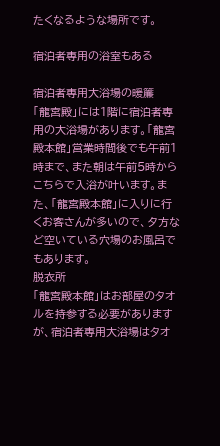たくなるような場所です。

宿泊者専用の浴室もある

宿泊者専用大浴場の暖簾
「龍宮殿」には1階に宿泊者専用の大浴場があります。「龍宮殿本館」営業時間後でも午前1時まで、また朝は午前5時からこちらで入浴が叶います。また、「龍宮殿本館」に入りに行くお客さんが多いので、夕方など空いている穴場のお風呂でもあります。
脱衣所
「龍宮殿本館」はお部屋のタオルを持参する必要がありますが、宿泊者専用大浴場はタオ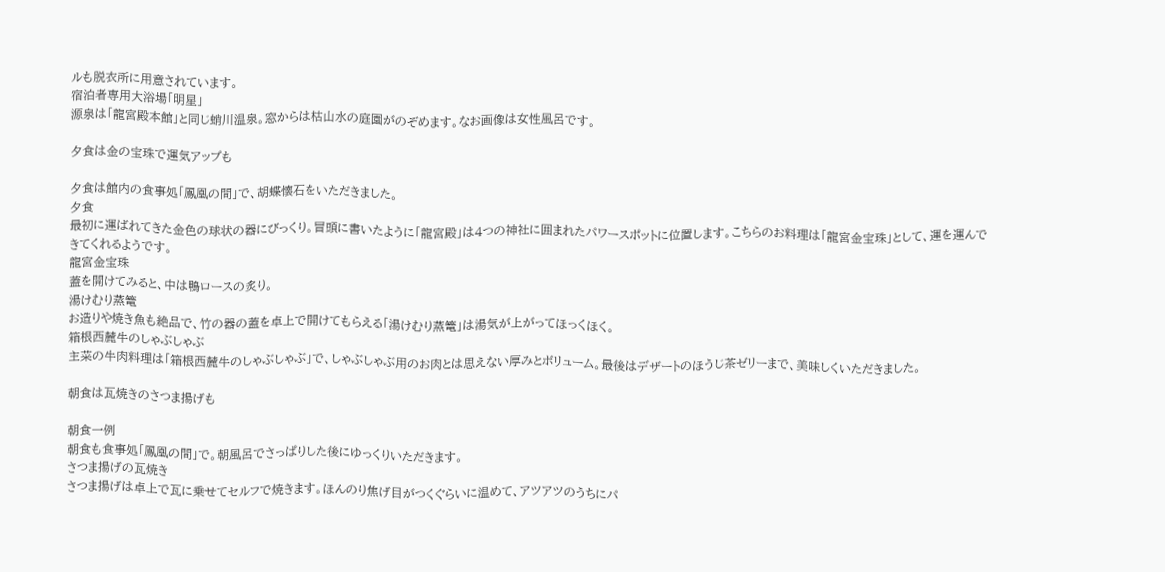ルも脱衣所に用意されています。
宿泊者専用大浴場「明星」
源泉は「龍宮殿本館」と同じ蛸川温泉。窓からは枯山水の庭園がのぞめます。なお画像は女性風呂です。

夕食は金の宝珠で運気アップも

夕食は館内の食事処「鳳凰の間」で、胡蝶懐石をいただきました。
夕食
最初に運ばれてきた金色の球状の器にびっくり。冒頭に書いたように「龍宮殿」は4つの神社に囲まれたパワースポットに位置します。こちらのお料理は「龍宮金宝珠」として、運を運んできてくれるようです。
龍宮金宝珠
蓋を開けてみると、中は鴨ロースの炙り。
湯けむり蒸篭
お造りや焼き魚も絶品で、竹の器の蓋を卓上で開けてもらえる「湯けむり蒸篭」は湯気が上がってほっくほく。
箱根西麓牛のしゃぶしゃぶ
主菜の牛肉料理は「箱根西麓牛のしゃぶしゃぶ」で、しゃぶしゃぶ用のお肉とは思えない厚みとボリューム。最後はデザートのほうじ茶ゼリーまで、美味しくいただきました。

朝食は瓦焼きのさつま揚げも

朝食一例
朝食も食事処「鳳凰の間」で。朝風呂でさっぱりした後にゆっくりいただきます。
さつま揚げの瓦焼き
さつま揚げは卓上で瓦に乗せてセルフで焼きます。ほんのり焦げ目がつくぐらいに温めて、アツアツのうちにパ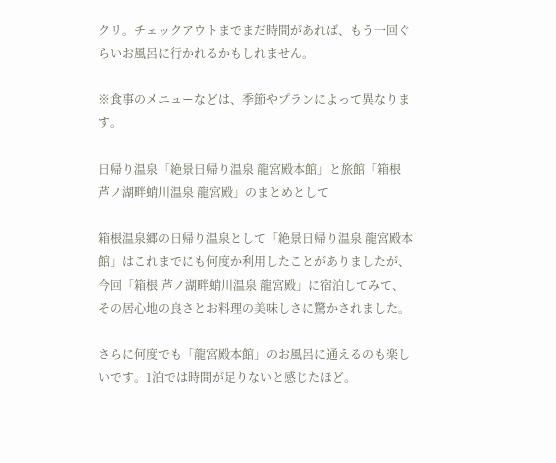クリ。チェックアウトまでまだ時間があれば、もう一回ぐらいお風呂に行かれるかもしれません。

※食事のメニューなどは、季節やプランによって異なります。

日帰り温泉「絶景日帰り温泉 龍宮殿本館」と旅館「箱根 芦ノ湖畔蛸川温泉 龍宮殿」のまとめとして

箱根温泉郷の日帰り温泉として「絶景日帰り温泉 龍宮殿本館」はこれまでにも何度か利用したことがありましたが、今回「箱根 芦ノ湖畔蛸川温泉 龍宮殿」に宿泊してみて、その居心地の良さとお料理の美味しさに驚かされました。

さらに何度でも「龍宮殿本館」のお風呂に通えるのも楽しいです。1泊では時間が足りないと感じたほど。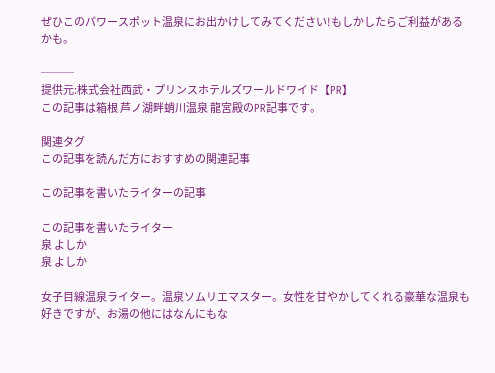ぜひこのパワースポット温泉にお出かけしてみてください!もしかしたらご利益があるかも。

───
提供元:株式会社西武・プリンスホテルズワールドワイド【PR】
この記事は箱根 芦ノ湖畔蛸川温泉 龍宮殿のPR記事です。

関連タグ
この記事を読んだ方におすすめの関連記事

この記事を書いたライターの記事

この記事を書いたライター
泉 よしか
泉 よしか

女子目線温泉ライター。温泉ソムリエマスター。女性を甘やかしてくれる豪華な温泉も好きですが、お湯の他にはなんにもな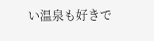い温泉も好きで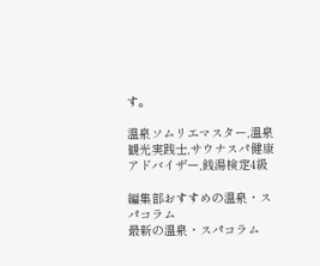す。

温泉ソムリエマスター,温泉観光実践士,サウナスパ健康アドバイザー,銭湯検定4級

編集部おすすめの温泉・スパコラム
最新の温泉・スパコラム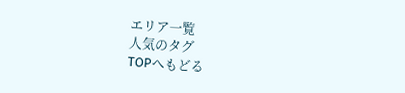エリア一覧
人気のタグ
TOPへもどる